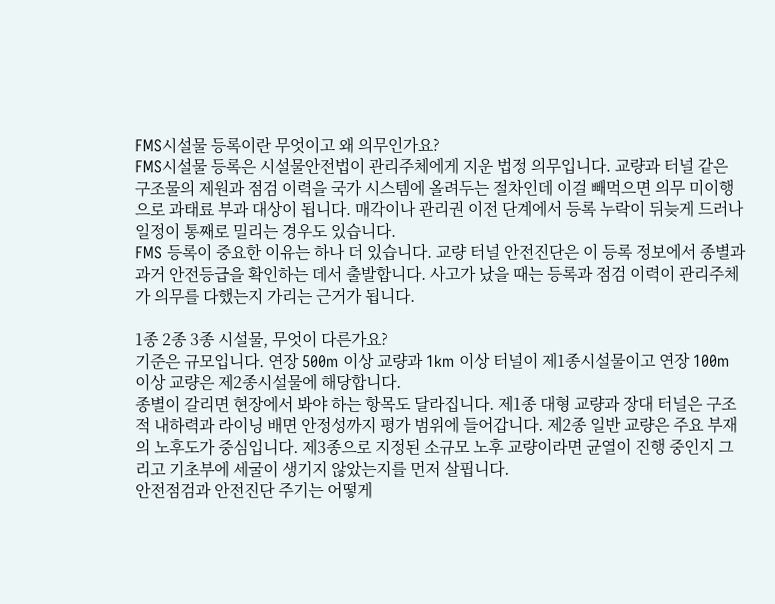FMS시설물 등록이란 무엇이고 왜 의무인가요?
FMS시설물 등록은 시설물안전법이 관리주체에게 지운 법정 의무입니다. 교량과 터널 같은 구조물의 제원과 점검 이력을 국가 시스템에 올려두는 절차인데 이걸 빼먹으면 의무 미이행으로 과태료 부과 대상이 됩니다. 매각이나 관리권 이전 단계에서 등록 누락이 뒤늦게 드러나 일정이 통째로 밀리는 경우도 있습니다.
FMS 등록이 중요한 이유는 하나 더 있습니다. 교량 터널 안전진단은 이 등록 정보에서 종별과 과거 안전등급을 확인하는 데서 출발합니다. 사고가 났을 때는 등록과 점검 이력이 관리주체가 의무를 다했는지 가리는 근거가 됩니다.

1종 2종 3종 시설물, 무엇이 다른가요?
기준은 규모입니다. 연장 500m 이상 교량과 1km 이상 터널이 제1종시설물이고 연장 100m 이상 교량은 제2종시설물에 해당합니다.
종별이 갈리면 현장에서 봐야 하는 항목도 달라집니다. 제1종 대형 교량과 장대 터널은 구조적 내하력과 라이닝 배면 안정성까지 평가 범위에 들어갑니다. 제2종 일반 교량은 주요 부재의 노후도가 중심입니다. 제3종으로 지정된 소규모 노후 교량이라면 균열이 진행 중인지 그리고 기초부에 세굴이 생기지 않았는지를 먼저 살핍니다.
안전점검과 안전진단 주기는 어떻게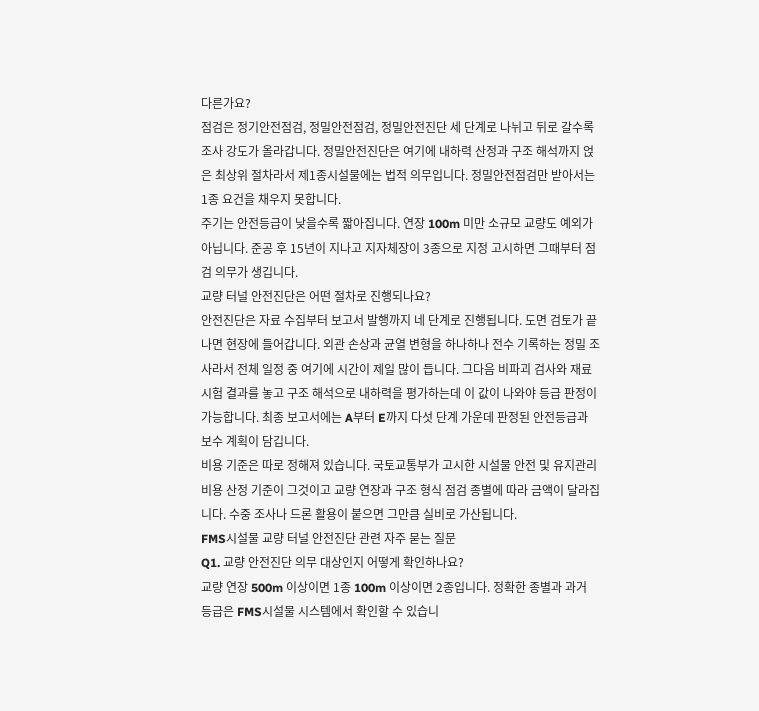다른가요?
점검은 정기안전점검, 정밀안전점검, 정밀안전진단 세 단계로 나뉘고 뒤로 갈수록 조사 강도가 올라갑니다. 정밀안전진단은 여기에 내하력 산정과 구조 해석까지 얹은 최상위 절차라서 제1종시설물에는 법적 의무입니다. 정밀안전점검만 받아서는 1종 요건을 채우지 못합니다.
주기는 안전등급이 낮을수록 짧아집니다. 연장 100m 미만 소규모 교량도 예외가 아닙니다. 준공 후 15년이 지나고 지자체장이 3종으로 지정 고시하면 그때부터 점검 의무가 생깁니다.
교량 터널 안전진단은 어떤 절차로 진행되나요?
안전진단은 자료 수집부터 보고서 발행까지 네 단계로 진행됩니다. 도면 검토가 끝나면 현장에 들어갑니다. 외관 손상과 균열 변형을 하나하나 전수 기록하는 정밀 조사라서 전체 일정 중 여기에 시간이 제일 많이 듭니다. 그다음 비파괴 검사와 재료 시험 결과를 놓고 구조 해석으로 내하력을 평가하는데 이 값이 나와야 등급 판정이 가능합니다. 최종 보고서에는 A부터 E까지 다섯 단계 가운데 판정된 안전등급과 보수 계획이 담깁니다.
비용 기준은 따로 정해져 있습니다. 국토교통부가 고시한 시설물 안전 및 유지관리비용 산정 기준이 그것이고 교량 연장과 구조 형식 점검 종별에 따라 금액이 달라집니다. 수중 조사나 드론 활용이 붙으면 그만큼 실비로 가산됩니다.
FMS시설물 교량 터널 안전진단 관련 자주 묻는 질문
Q1. 교량 안전진단 의무 대상인지 어떻게 확인하나요?
교량 연장 500m 이상이면 1종 100m 이상이면 2종입니다. 정확한 종별과 과거 등급은 FMS시설물 시스템에서 확인할 수 있습니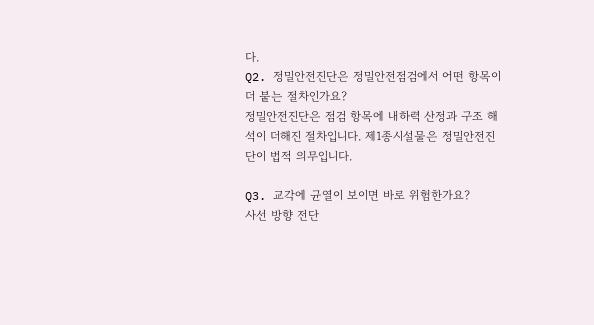다.
Q2. 정밀안전진단은 정밀안전점검에서 어떤 항목이 더 붙는 절차인가요?
정밀안전진단은 점검 항목에 내하력 산정과 구조 해석이 더해진 절차입니다. 제1종시설물은 정밀안전진단이 법적 의무입니다.

Q3. 교각에 균열이 보이면 바로 위험한가요?
사선 방향 전단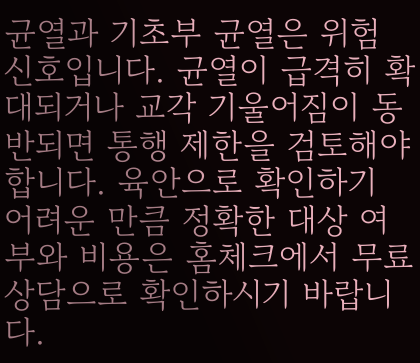균열과 기초부 균열은 위험 신호입니다. 균열이 급격히 확대되거나 교각 기울어짐이 동반되면 통행 제한을 검토해야 합니다. 육안으로 확인하기 어려운 만큼 정확한 대상 여부와 비용은 홈체크에서 무료 상담으로 확인하시기 바랍니다.